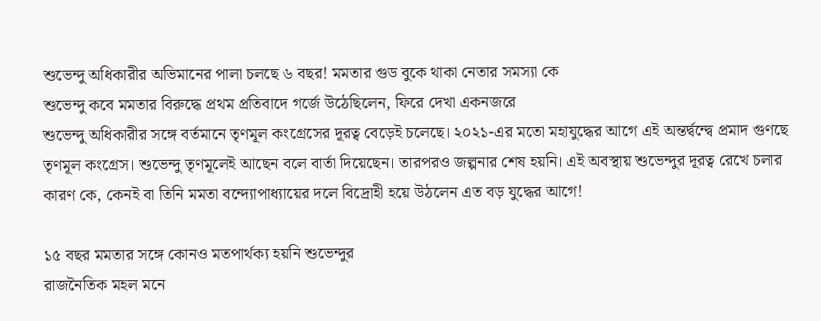শুভেন্দু অধিকারীর অভিমানের পালা চলছে ৬ বছর! মমতার গুড বুকে থাকা নেতার সমস্যা কে
শুভেন্দু কবে মমতার বিরুদ্ধে প্রথম প্রতিবাদে গর্জে উঠেছিলেন, ফিরে দেখা একনজরে
শুভেন্দু অধিকারীর সঙ্গে বর্তমানে তৃণমূল কংগ্রেসের দূরত্ব বেড়েই চলেছে। ২০২১-এর মতো মহাযুদ্ধের আগে এই অন্তর্দ্বন্দ্বে প্রমাদ গুণছে তৃণমূল কংগ্রেস। শুভেন্দু তৃণমূলেই আছেন বলে বার্তা দিয়েছেন। তারপরও জল্পনার শেষ হয়নি। এই অবস্থায় শুভেন্দুর দূরত্ব রেখে চলার কারণ কে, কেনই বা তিনি মমতা বন্দ্যোপাধ্যায়ের দলে বিদ্রোহী হয়ে উঠলেন এত বড় যুদ্ধের আগে!

১৫ বছর মমতার সঙ্গে কোনও মতপার্থক্য হয়নি শুভেন্দুর
রাজনৈতিক মহল মনে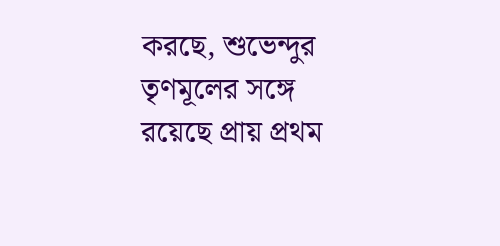করছে, শুভেন্দুর তৃণমূলের সঙ্গে রয়েছে প্রায় প্রথম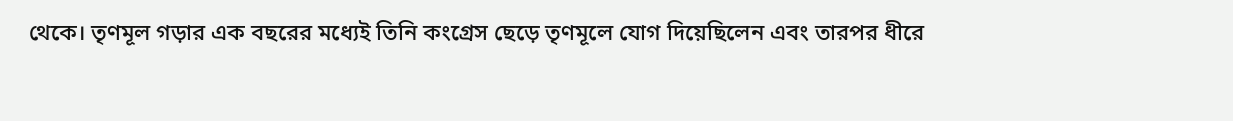থেকে। তৃণমূল গড়ার এক বছরের মধ্যেই তিনি কংগ্রেস ছেড়ে তৃণমূলে যোগ দিয়েছিলেন এবং তারপর ধীরে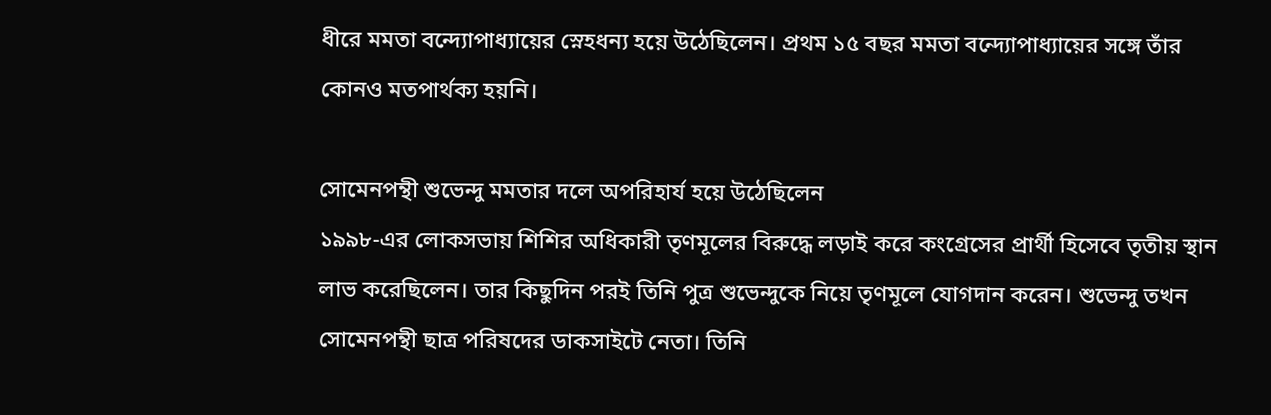ধীরে মমতা বন্দ্যোপাধ্যায়ের স্নেহধন্য হয়ে উঠেছিলেন। প্রথম ১৫ বছর মমতা বন্দ্যোপাধ্যায়ের সঙ্গে তাঁর কোনও মতপার্থক্য হয়নি।

সোমেনপন্থী শুভেন্দু মমতার দলে অপরিহার্য হয়ে উঠেছিলেন
১৯৯৮-এর লোকসভায় শিশির অধিকারী তৃণমূলের বিরুদ্ধে লড়াই করে কংগ্রেসের প্রার্থী হিসেবে তৃতীয় স্থান লাভ করেছিলেন। তার কিছুদিন পরই তিনি পুত্র শুভেন্দুকে নিয়ে তৃণমূলে যোগদান করেন। শুভেন্দু তখন সোমেনপন্থী ছাত্র পরিষদের ডাকসাইটে নেতা। তিনি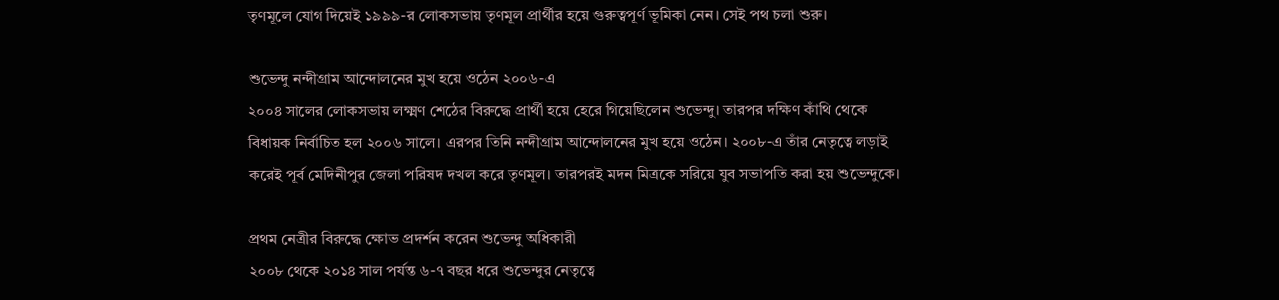তৃণমূলে যোগ দিয়েই ১৯৯৯-র লোকসভায় তৃণমূল প্রার্থীর হয়ে গুরুত্বপূর্ণ ভূমিকা নেন। সেই পথ চলা শুরু।

শুভেন্দু নন্দীগ্রাম আন্দোলনের মুখ হয়ে ওঠেন ২০০৬-এ
২০০৪ সালের লোকসভায় লক্ষ্মণ শেঠের বিরুদ্ধে প্রার্থী হয়ে হেরে গিয়েছিলেন শুভেন্দু। তারপর দক্ষিণ কাঁথি থেকে বিধায়ক নির্বাচিত হল ২০০৬ সালে। এরপর তিনি নন্দীগ্রাম আন্দোলনের মুখ হয়ে ওঠেন। ২০০৮-এ তাঁর নেতৃত্বে লড়াই করেই পূর্ব মেদিনীপুর জেলা পরিষদ দখল করে তৃণমূল। তারপরই মদন মিত্রকে সরিয়ে যুব সভাপতি করা হয় শুভেন্দুকে।

প্রথম নেত্রীর বিরুদ্ধে ক্ষোভ প্রদর্শন করেন শুভেন্দু অধিকারী
২০০৮ থেকে ২০১৪ সাল পর্যন্ত ৬-৭ বছর ধরে শুভেন্দুর নেতৃত্বে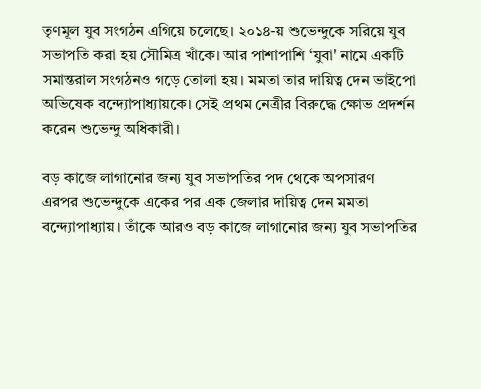তৃণমূল যুব সংগঠন এগিয়ে চলেছে। ২০১৪-য় শুভেন্দুকে সরিয়ে যুব সভাপতি করা হয় সৌমিত্র খাঁকে। আর পাশাপাশি ‘যুবা' নামে একটি সমান্তরাল সংগঠনও গড়ে তোলা হয়। মমতা তার দায়িত্ব দেন ভাইপো অভিষেক বন্দ্যোপাধ্যায়কে। সেই প্রথম নেত্রীর বিরুদ্ধে ক্ষোভ প্রদর্শন করেন শুভেন্দু অধিকারী।

বড় কাজে লাগানোর জন্য যুব সভাপতির পদ থেকে অপসারণ
এরপর শুভেন্দুকে একের পর এক জেলার দায়িত্ব দেন মমতা বন্দ্যোপাধ্যায়। তাঁকে আরও বড় কাজে লাগানোর জন্য যুব সভাপতির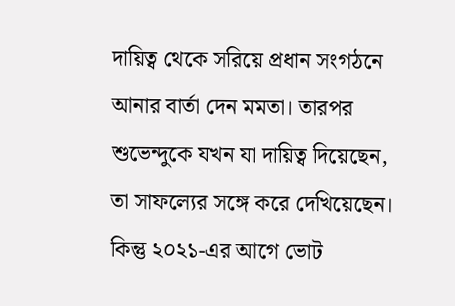দায়িত্ব থেকে সরিয়ে প্রধান সংগঠনে আনার বার্তা দেন মমতা। তারপর শুভেন্দুকে যখন যা দায়িত্ব দিয়েছেন, তা সাফল্যের সঙ্গে করে দেখিয়েছেন। কিন্তু ২০২১-এর আগে ভোট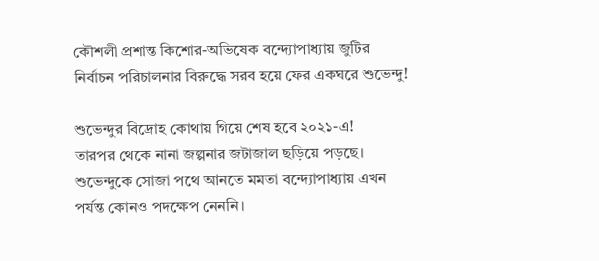কৌশলী প্রশান্ত কিশোর-অভিষেক বন্দ্যোপাধ্যায় জুটির নির্বাচন পরিচালনার বিরুদ্ধে সরব হয়ে ফের একঘরে শুভেন্দু!

শুভেন্দুর বিদ্রোহ কোথায় গিয়ে শেষ হবে ২০২১-এ!
তারপর থেকে নানা জল্পনার জটাজাল ছড়িয়ে পড়ছে। শুভেন্দুকে সোজা পথে আনতে মমতা বন্দ্যোপাধ্যায় এখন পর্যন্ত কোনও পদক্ষেপ নেননি।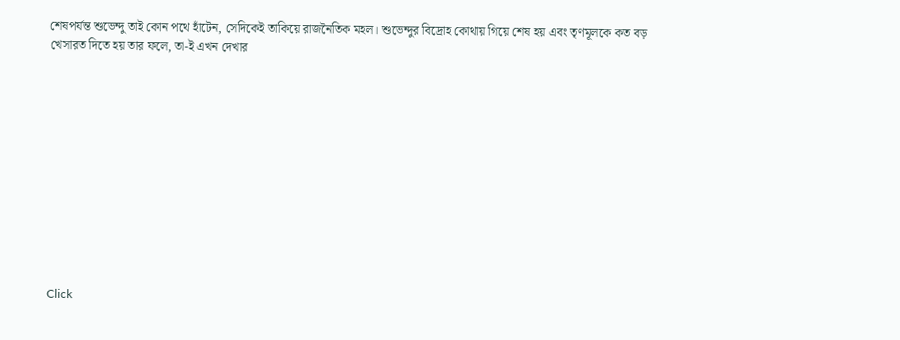শেষপর্যন্ত শুভেন্দু তাই কোন পথে হাঁটেন, সেদিকেই তাকিয়ে রাজনৈতিক মহল। শুভেন্দুর বিদ্রোহ কোথায় গিয়ে শেষ হয় এবং তৃণমূলকে কত বড় খেসারত দিতে হয় তার ফলে, তা-ই এখন দেখার












Click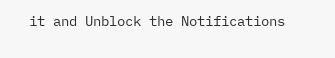it and Unblock the Notifications